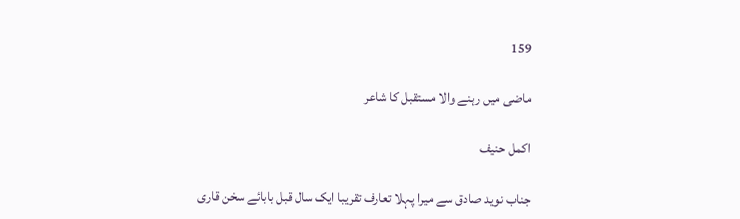159

ماضی میں رہنے والا مستقبل کا شاعر

اکمل حنیف

جناب نوید صادق سے میرا پہلا تعارف تقریبا ایک سال قبل بابائے سخن قاری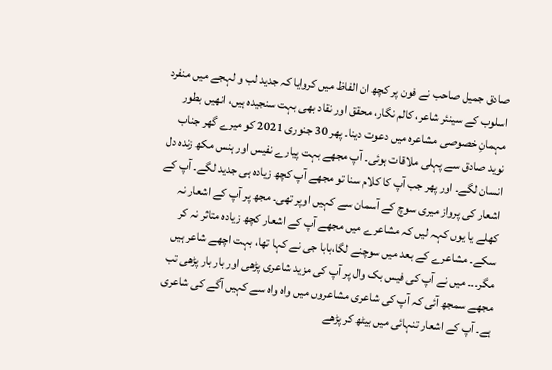صادق جمیل صاحب نے فون پر کچھ ان الفاظ میں کروایا کہ جدید لب و لہجے میں منفرد اسلوب کے سینئر شاعر، کالم نگار، محقق اور نقاد بھی بہت سنجیدہ ہیں، انھیں بطور مہمانِ خصوصی مشاعرہ میں دعوت دینا۔ پھر 30 جنوری 2021 کو میرے گھر جناب نوید صادق سے پہلی ملاقات ہوئی۔ آپ مجھے بہت پیارے نفیس اور ہنس مکھ زندہ دل انسان لگے۔ اور پھر جب آپ کا کلام سنا تو مجھے آپ کچھ زیادہ ہی جدید لگے۔ آپ کے اشعار کی پرواز میری سوچ کے آسمان سے کہیں اوپر تھی۔ مجھ پر آپ کے اشعار نہ کھلے یا یوں کہہ لیں کہ مشاعرے میں مجھے آپ کے اشعار کچھ زیادہ متاثر نہ کر سکے۔ مشاعرے کے بعد میں سوچنے لگا،بابا جی نے کہا تھا، بہت اچھے شاعر ہیں مگر۔۔۔ میں نے آپ کی فیس بک وال پر آپ کی مزید شاعری پڑھی اور بار بار پڑھی تب مجھے سمجھ آئی کہ آپ کی شاعری مشاعروں میں واہ واہ سے کہیں آگے کی شاعری ہے۔ آپ کے اشعار تنہائی میں بیٹھ کر پڑھے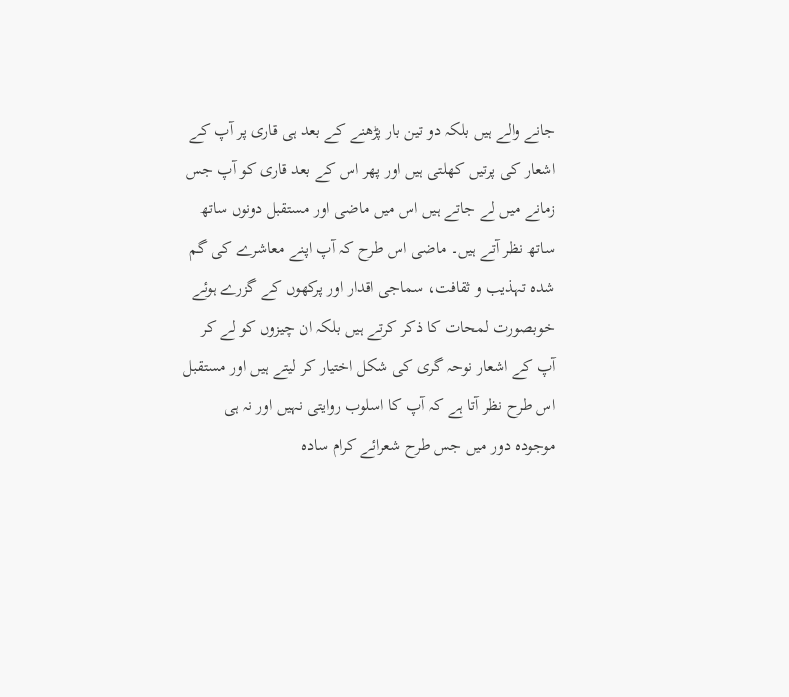جانے والے ہیں بلکہ دو تین بار پڑھنے کے بعد ہی قاری پر آپ کے اشعار کی پرتیں کھلتی ہیں اور پھر اس کے بعد قاری کو آپ جس زمانے میں لے جاتے ہیں اس میں ماضی اور مستقبل دونوں ساتھ ساتھ نظر آتے ہیں۔ ماضی اس طرح کہ آپ اپنے معاشرے کی گم شدہ تہذیب و ثقافت، سماجی اقدار اور پرکھوں کے گزرے ہوئے خوبصورت لمحات کا ذکر کرتے ہیں بلکہ ان چیزوں کو لے کر آپ کے اشعار نوحہ گری کی شکل اختیار کر لیتے ہیں اور مستقبل اس طرح نظر آتا ہے کہ آپ کا اسلوب روایتی نہیں اور نہ ہی موجودہ دور میں جس طرح شعرائے کرام سادہ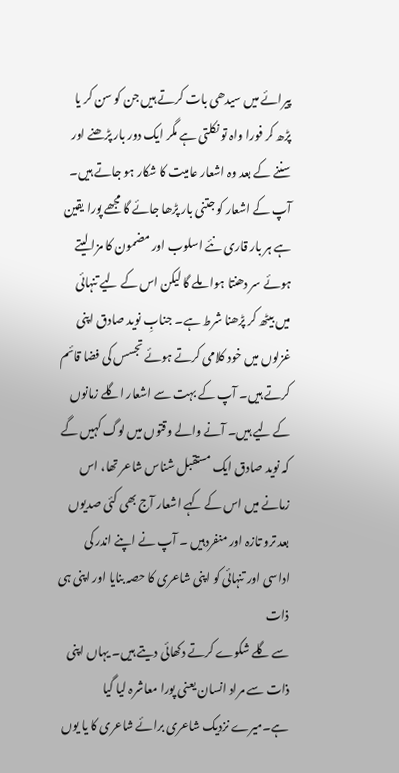پیرائے میں سیدھی بات کرتے ہیں جن کو سن کر یا پڑھ کر فورا واہ تو نکلتی ہے مگر ایک دور بار پڑھنے اور سننے کے بعد وہ اشعار عامیت کا شکار ہو جاتے ہیں۔ آپ کے اشعار کو جتنی بار پڑھا جائے گا مجھے پورا یقین ہے ہر بار قاری نئے اسلوب اور مضمون کا مزا لیتے ہوئے سر دھنتا ہوا ملے گا لیکن اس کے لیے تنہائی میں بیٹھ کر پڑھنا شرط ہے۔ جنابِ نوید صادق اپنی غزلوں میں خود کلامی کرتے ہوئے تجسس کی فضا قائم کرتے ہیں۔ آپ کے بہت سے اشعار اگلے زمانوں کے لیے ہیں۔ آنے والے وقتوں میں لوگ کہیں گے کہ نوید صادق ایک مستقبل شناس شاعر تھا، اس زمانے میں اس کے کہے اشعار آج بھی کئی صدیوں بعد ترو تازہ اور منفردہیں ۔ آپ نے اپنے اندر کی اداسی اور تنہائی کو اپنی شاعری کا حصہ بنایا اور اپنی ہی ذات
سے گلے شکوے کرتے دکھائی دیتے ہیں۔ یہاں اپنی ذات سے مراد انسان یعنی پورا معاشرہ لیا گیا ہے۔میرے نزدیک شاعری برائے شاعری کا یا یوں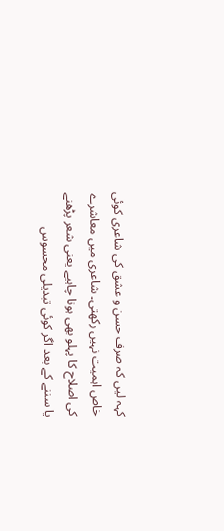کہہ لیں کہ صرف حسن و عشق کی شاعری کوئی خاص اہمیت نہیں رکھتی۔ شاعری میں معاشرے کی اصلاح کا پہلو بھی ہونا چاہیے یعنی شعر پڑھنے یا سننے کے بعد اگر کوئی تبدیلی محسوس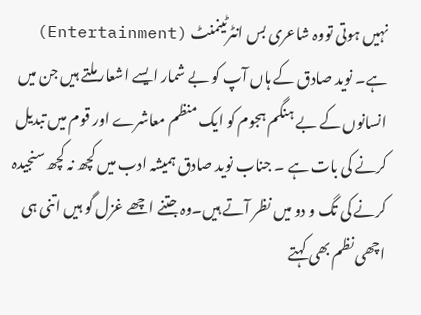نہیں ہوتی تووہ شاعری بس انٹرٹینمنٹ (Entertainment) ہے۔ نوید صادق کے ہاں آپ کو بے شمار ایسے اشعار ملتے ہیں جن میں انسانوں کے بے ہنگم ہجوم کو ایک منظم معاشرے اور قوم میں تبدیل کرنے کی بات ہے ۔ جناب نوید صادق ہمیشہ ادب میں کچھ نہ کچھ سنجیدہ کرنے کی تگ و دو میں نظر آتے ہیں۔وہ جتنے اچھے غزل گو ہیں اتنی ہی اچھی نظم بھی کہتے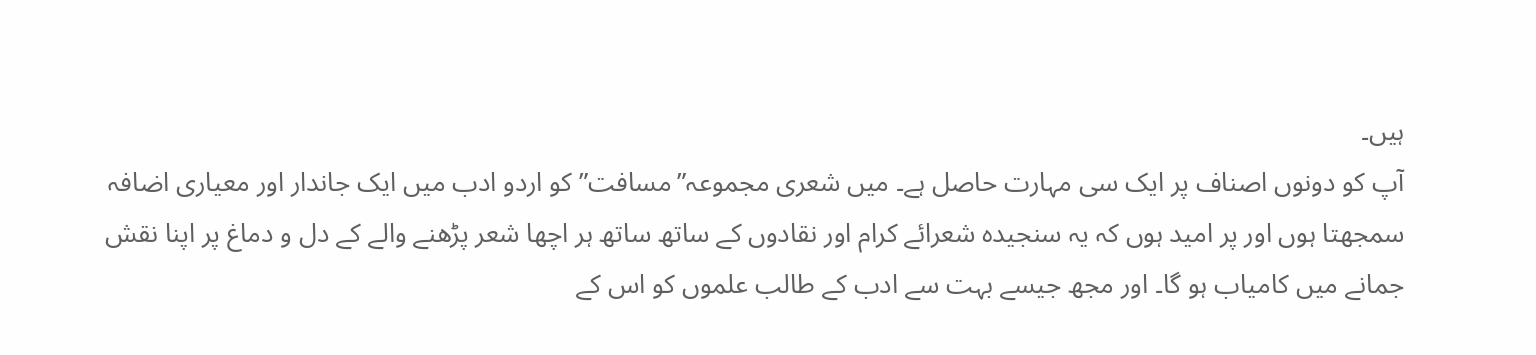ہیں۔
آپ کو دونوں اصناف پر ایک سی مہارت حاصل ہے۔ میں شعری مجموعہ”مسافت” کو اردو ادب میں ایک جاندار اور معیاری اضافہ سمجھتا ہوں اور پر امید ہوں کہ یہ سنجیدہ شعرائے کرام اور نقادوں کے ساتھ ساتھ ہر اچھا شعر پڑھنے والے کے دل و دماغ پر اپنا نقش جمانے میں کامیاب ہو گا۔ اور مجھ جیسے بہت سے ادب کے طالب علموں کو اس کے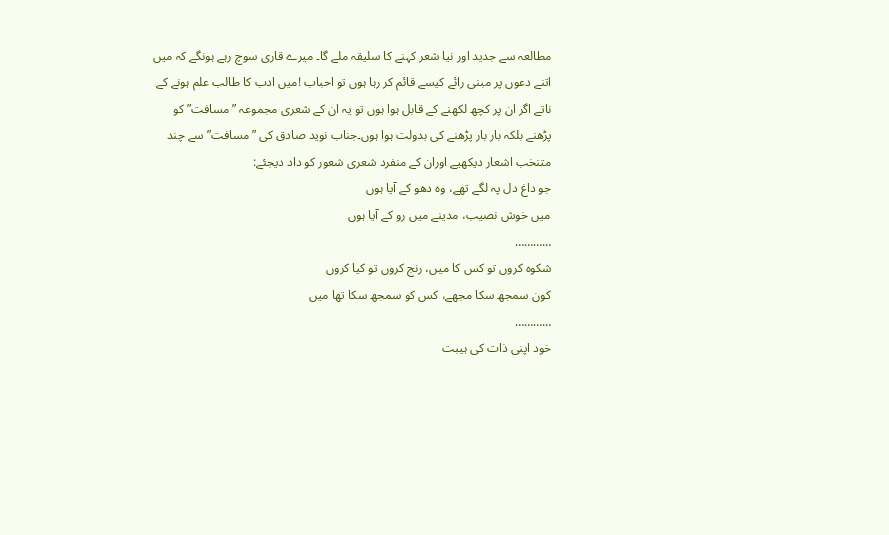مطالعہ سے جدید اور نیا شعر کہنے کا سلیقہ ملے گا۔ میرے قاری سوچ رہے ہونگے کہ میں اتنے دعوں پر مبنی رائے کیسے قائم کر رہا ہوں تو احباب !میں ادب کا طالب علم ہونے کے ناتے اگر ان پر کچھ لکھنے کے قابل ہوا ہوں تو یہ ان کے شعری مجموعہ ”مسافت” کو پڑھنے بلکہ بار بار پڑھنے کی بدولت ہوا ہوں۔جناب نوید صادق کی ”مسافت”سے چند متنخب اشعار دیکھیے اوران کے منفرد شعری شعور کو داد دیجئے:
جو داغ دل پہ لگے تھے، وہ دھو کے آیا ہوں
میں خوش نصیب، مدینے میں رو کے آیا ہوں
…………
شکوہ کروں تو کس کا میں، رنج کروں تو کیا کروں
کون سمجھ سکا مجھے، کس کو سمجھ سکا تھا میں
…………
خود اپنی ذات کی ہیبت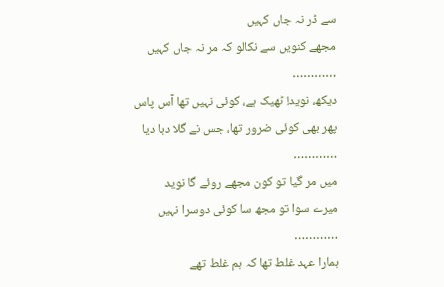سے ڈر نہ جاں کہیں
مجھے کنویں سے نکالو کہ مر نہ جاں کہیں
…………
دیکھ، نوید! ٹھیک ہے، کوئی نہیں تھا آس پاس
پھر بھی کوئی ضرور تھا، جس نے گلا دبا دیا
…………
میں مر گیا تو کون مجھے روئے گا نوید
میرے سوا تو مجھ سا کوئی دوسرا نہیں
…………
ہمارا عہد غلط تھا کہ ہم غلط تھے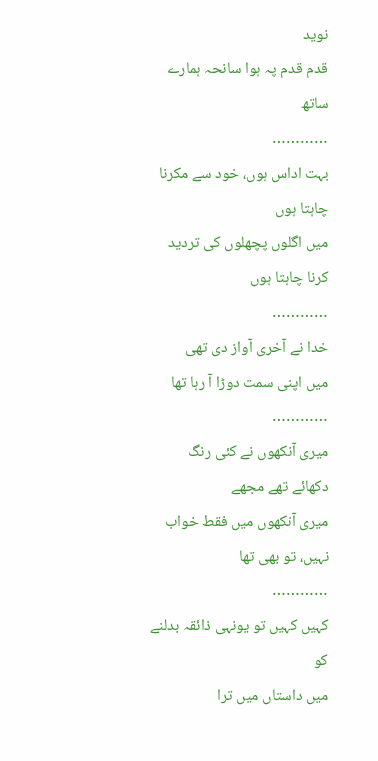نوید
قدم قدم پہ ہوا سانحہ ہمارے ساتھ
…………
بہت اداس ہوں، خود سے مکرنا چاہتا ہوں
میں اگلوں پچھلوں کی تردید کرنا چاہتا ہوں
…………
خدا نے آخری آواز دی تھی
میں اپنی سمت دوڑا آ رہا تھا
…………
میری آنکھوں نے کئی رنگ دکھائے تھے مجھے
میری آنکھوں میں فقط خواب نہیں، تو بھی تھا
…………
کہیں کہیں تو یونہی ذائقہ بدلنے کو
میں داستاں میں ترا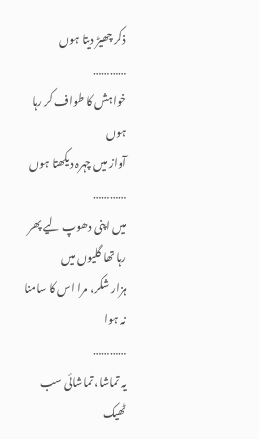ذکر چھیڑ دیتا ہوں
…………
خواہش کا طواف کر رہا ہوں
آواز میں چہرہ دیکھتا ہوں
…………
میں اپنی دھوپ لیے پھر رہا تھا گلیوں میں
ہزار شکر، مرا اس کا سامنا نہ ہوا
…………
یہ تماشا، تماشائی سب ٹھیک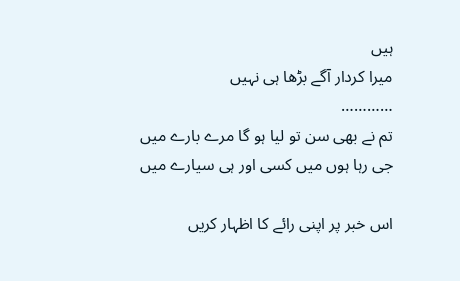ہیں
میرا کردار آگے بڑھا ہی نہیں
…………
تم نے بھی سن تو لیا ہو گا مرے بارے میں
جی رہا ہوں میں کسی اور ہی سیارے میں

اس خبر پر اپنی رائے کا اظہار کریں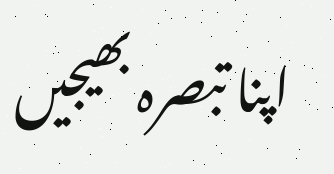اپنا تبصرہ بھیجیں